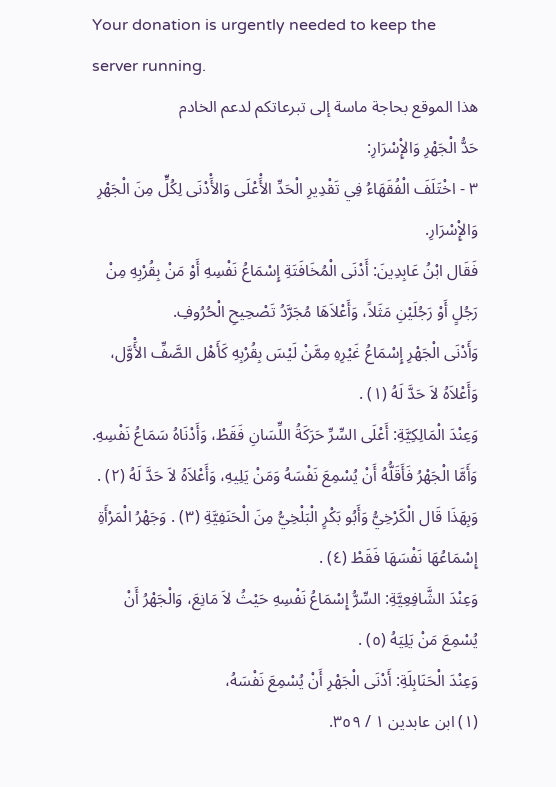Your donation is urgently needed to keep the server running.
هذا الموقع بحاجة ماسة إلى تبرعاتكم لدعم الخادم
حَدُّ الْجَهْرِ وَالإِْسْرَارِ:
٣ - اخْتَلَفَ الْفُقَهَاءُ فِي تَقْدِيرِ الْحَدِّ الأَْعْلَى وَالأَْدْنَى لِكُلٍّ مِنَ الْجَهْرِ وَالإِْسْرَارِ.
فَقَال ابْنُ عَابِدِينَ: أَدْنَى الْمُخَافَتَةِ إِسْمَاعُ نَفْسِهِ أَوْ مَنْ بِقُرْبِهِ مِنْ رَجُلٍ أَوْ رَجُلَيْنِ مَثَلاً، وَأَعْلاَهَا مُجَرَّدُ تَصْحِيحِ الْحُرُوفِ.
وَأَدْنَى الْجَهْرِ إِسْمَاعُ غَيْرِهِ مِمَّنْ لَيْسَ بِقُرْبِهِ كَأَهْل الصَّفِّ الأَْوَّل، وَأَعْلاَهُ لاَ حَدَّ لَهُ (١) .
وَعِنْدَ الْمَالِكِيَّةِ: أَعْلَى السِّرِّ حَرَكَةُ اللِّسَانِ فَقَطْ، وَأَدْنَاهُ سَمَاعُ نَفْسِهِ.
وَأَمَّا الْجَهْرُ فَأَقَلُّهُ أَنْ يُسْمِعَ نَفْسَهُ وَمَنْ يَلِيهِ، وَأَعْلاَهُ لاَ حَدَّ لَهُ (٢) . وَبِهَذَا قَال الْكَرْخِيُّ وَأَبُو بَكْرٍ الْبَلْخِيُّ مِنَ الْحَنَفِيَّةِ (٣) . وَجَهْرُ الْمَرْأَةِ إِسْمَاعُهَا نَفْسَهَا فَقَطْ (٤) .
وَعِنْدَ الشَّافِعِيَّةِ: السِّرُّ إِسْمَاعُ نَفْسِهِ حَيْثُ لاَ مَانِعَ، وَالْجَهْرُ أَنْ يُسْمِعَ مَنْ يَلِيَهُ (٥) .
وَعِنْدَ الْحَنَابِلَةِ: أَدْنَى الْجَهْرِ أَنْ يُسْمِعَ نَفْسَهُ،
(١) ابن عابدين ١ / ٣٥٩.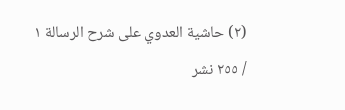(٢) حاشية العدوي على شرح الرسالة ١ / ٢٥٥ نشر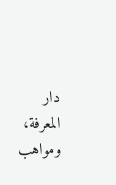دار المعرفة، ومواهب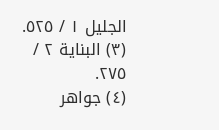الجليل ١ / ٥٢٥.
(٣) البناية ٢ / ٢٧٥.
(٤) جواهر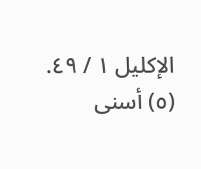الإكليل ١ / ٤٩.
(٥) أسنى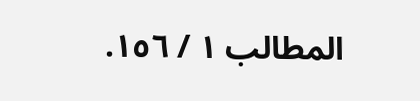المطالب ١ / ١٥٦.